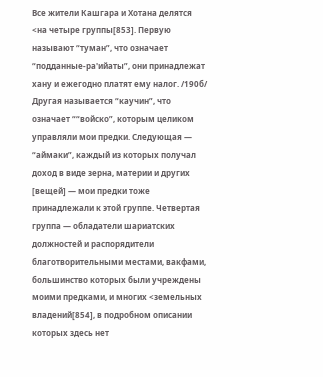Все жители Кашгара и Хотана делятся <на четыре группы[853]. Первую называют “туман”, что означает “подданные-ра'ийаты”, они принадлежат хану и ежегодно платят ему налог. /190б/ Другая называется “каучин”, что означает ““войско”, которым целиком управляли мои предки. Следующая — “аймаки”, каждый из которых получал доход в виде зерна, материи и других [вещей] — мои предки тоже принадлежали к этой группе. Четвертая группа — обладатели шариатских должностей и распорядители благотворительными местами, вакфами, большинство которых были учреждены моими предками, и многих <земельных владений[854], в подробном описании которых здесь нет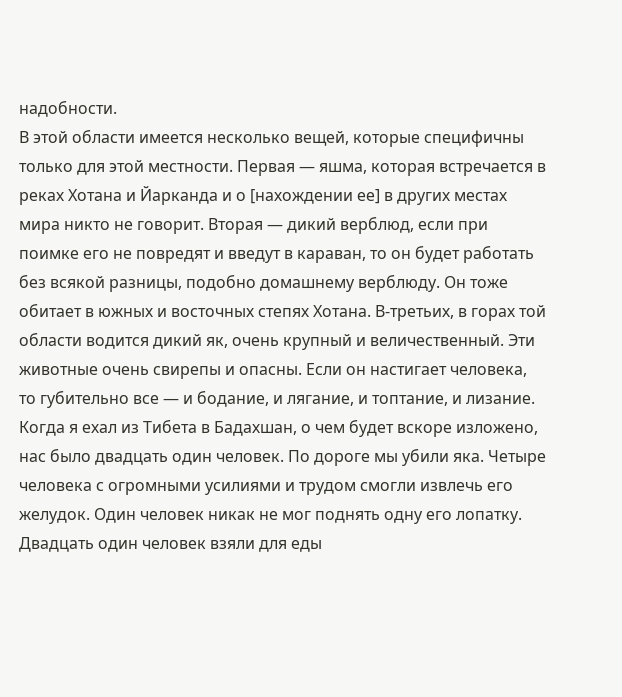надобности.
В этой области имеется несколько вещей, которые специфичны только для этой местности. Первая — яшма, которая встречается в реках Хотана и Йарканда и о [нахождении ее] в других местах мира никто не говорит. Вторая — дикий верблюд, если при поимке его не повредят и введут в караван, то он будет работать без всякой разницы, подобно домашнему верблюду. Он тоже обитает в южных и восточных степях Хотана. В-третьих, в горах той области водится дикий як, очень крупный и величественный. Эти животные очень свирепы и опасны. Если он настигает человека, то губительно все — и бодание, и лягание, и топтание, и лизание. Когда я ехал из Тибета в Бадахшан, о чем будет вскоре изложено, нас было двадцать один человек. По дороге мы убили яка. Четыре человека с огромными усилиями и трудом смогли извлечь его желудок. Один человек никак не мог поднять одну его лопатку. Двадцать один человек взяли для еды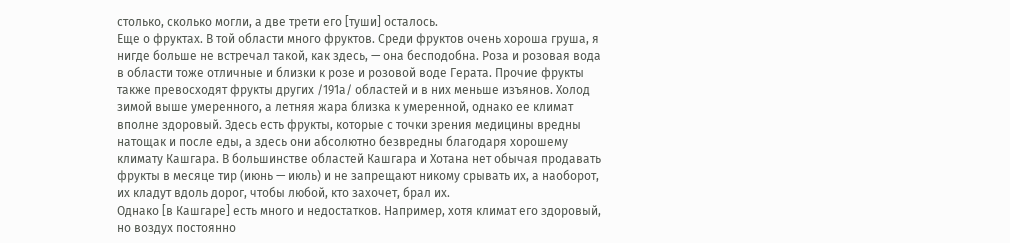столько, сколько могли, а две трети его [туши] осталось.
Еще о фруктах. В той области много фруктов. Среди фруктов очень хороша груша, я нигде больше не встречал такой, как здесь, — она бесподобна. Роза и розовая вода в области тоже отличные и близки к розе и розовой воде Герата. Прочие фрукты также превосходят фрукты других /191а/ областей и в них меньше изъянов. Холод зимой выше умеренного, а летняя жара близка к умеренной, однако ее климат вполне здоровый. Здесь есть фрукты, которые с точки зрения медицины вредны натощак и после еды, а здесь они абсолютно безвредны благодаря хорошему климату Кашгара. В большинстве областей Кашгара и Хотана нет обычая продавать фрукты в месяце тир (июнь — июль) и не запрещают никому срывать их, а наоборот, их кладут вдоль дорог, чтобы любой, кто захочет, брал их.
Однако [в Кашгаре] есть много и недостатков. Например, хотя климат его здоровый, но воздух постоянно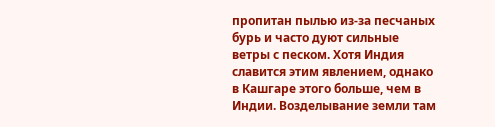пропитан пылью из-за песчаных бурь и часто дуют сильные ветры с песком. Хотя Индия славится этим явлением, однако в Кашгаре этого больше, чем в Индии. Возделывание земли там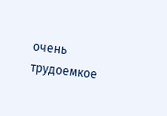очень трудоемкое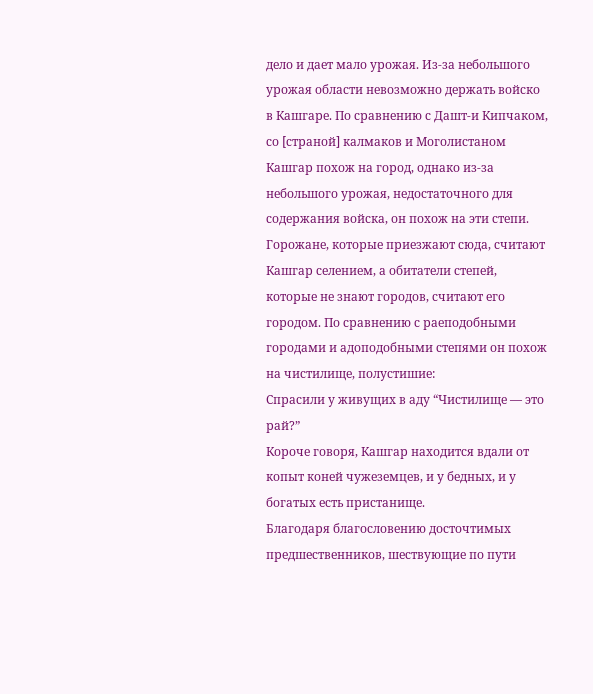дело и дает мало урожая. Из-за небольшого урожая области невозможно держать войско в Кашгаре. По сравнению с Дашт-и Кипчаком, со [страной] калмаков и Моголистаном Кашгар похож на город, однако из-за небольшого урожая, недостаточного для содержания войска, он похож на эти степи. Горожане, которые приезжают сюда, считают Кашгар селением, а обитатели степей, которые не знают городов, считают его городом. По сравнению с раеподобными городами и адоподобными степями он похож на чистилище, полустишие:
Спрасили у живущих в аду “Чистилище — это рай?”
Короче говоря, Кашгар находится вдали от копыт коней чужеземцев, и у бедных, и у богатых есть пристанище.
Благодаря благословению досточтимых предшественников, шествующие по пути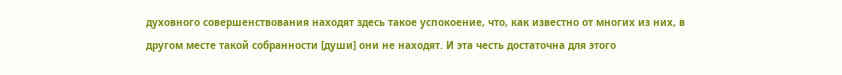духовного совершенствования находят здесь такое успокоение, что, как известно от многих из них, в другом месте такой собранности [души] они не находят. И эта честь достаточна для этого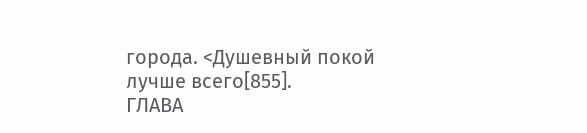города. <Душевный покой лучше всего[855].
ГЛАВА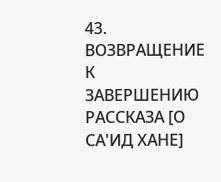43.
ВОЗВРАЩЕНИЕ К ЗАВЕРШЕНИЮ РАССКАЗА [О СА'ИД ХАНЕ]